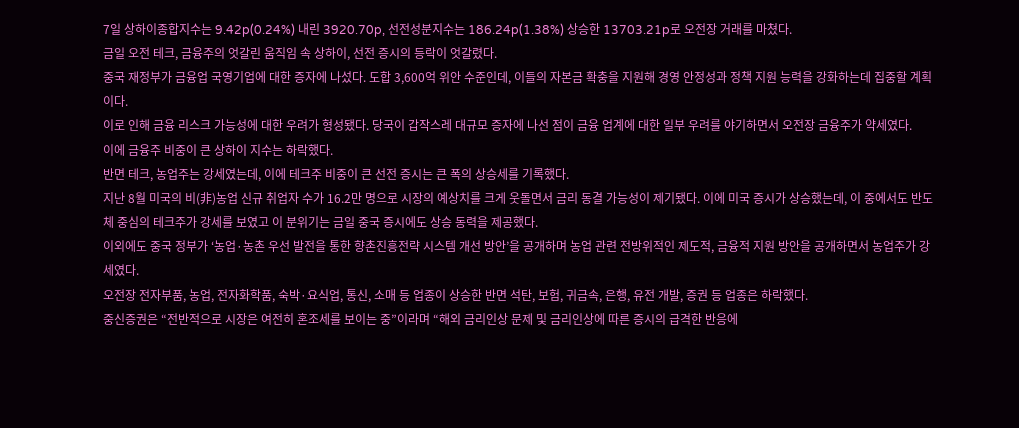7일 상하이종합지수는 9.42p(0.24%) 내린 3920.70p, 선전성분지수는 186.24p(1.38%) 상승한 13703.21p로 오전장 거래를 마쳤다.
금일 오전 테크, 금융주의 엇갈린 움직임 속 상하이, 선전 증시의 등락이 엇갈렸다.
중국 재정부가 금융업 국영기업에 대한 증자에 나섰다. 도합 3,600억 위안 수준인데, 이들의 자본금 확충을 지원해 경영 안정성과 정책 지원 능력을 강화하는데 집중할 계획이다.
이로 인해 금융 리스크 가능성에 대한 우려가 형성됐다. 당국이 갑작스레 대규모 증자에 나선 점이 금융 업계에 대한 일부 우려를 야기하면서 오전장 금융주가 약세였다.
이에 금융주 비중이 큰 상하이 지수는 하락했다.
반면 테크, 농업주는 강세였는데, 이에 테크주 비중이 큰 선전 증시는 큰 폭의 상승세를 기록했다.
지난 8월 미국의 비(非)농업 신규 취업자 수가 16.2만 명으로 시장의 예상치를 크게 웃돌면서 금리 동결 가능성이 제기됐다. 이에 미국 증시가 상승했는데, 이 중에서도 반도체 중심의 테크주가 강세를 보였고 이 분위기는 금일 중국 증시에도 상승 동력을 제공했다.
이외에도 중국 정부가 ‘농업·농촌 우선 발전을 통한 향촌진흥전략 시스템 개선 방안’을 공개하며 농업 관련 전방위적인 제도적, 금융적 지원 방안을 공개하면서 농업주가 강세였다.
오전장 전자부품, 농업, 전자화학품, 숙박·요식업, 통신, 소매 등 업종이 상승한 반면 석탄, 보험, 귀금속, 은행, 유전 개발, 증권 등 업종은 하락했다.
중신증권은 “전반적으로 시장은 여전히 혼조세를 보이는 중”이라며 “해외 금리인상 문제 및 금리인상에 따른 증시의 급격한 반응에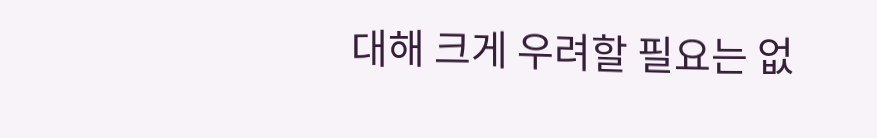대해 크게 우려할 필요는 없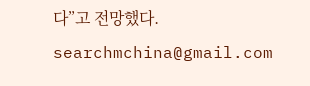다”고 전망했다.
searchmchina@gmail.com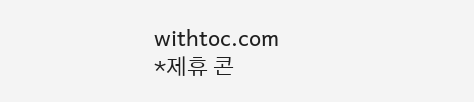withtoc.com
*제휴 콘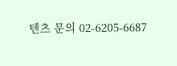텐츠 문의 02-6205-6687